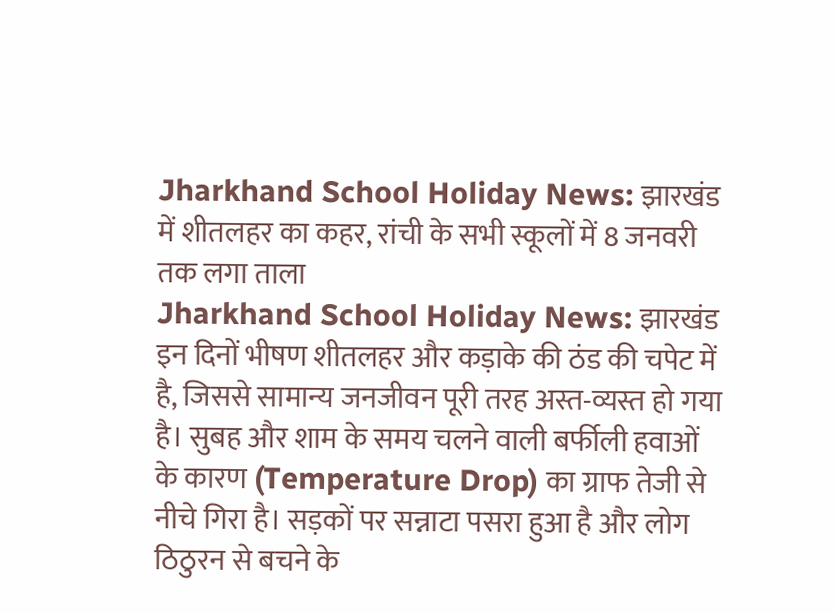Jharkhand School Holiday News: झारखंड में शीतलहर का कहर, रांची के सभी स्कूलों में 8 जनवरी तक लगा ताला
Jharkhand School Holiday News: झारखंड इन दिनों भीषण शीतलहर और कड़ाके की ठंड की चपेट में है, जिससे सामान्य जनजीवन पूरी तरह अस्त-व्यस्त हो गया है। सुबह और शाम के समय चलने वाली बर्फीली हवाओं के कारण (Temperature Drop) का ग्राफ तेजी से नीचे गिरा है। सड़कों पर सन्नाटा पसरा हुआ है और लोग ठिठुरन से बचने के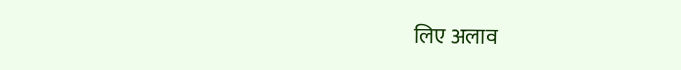लिए अलाव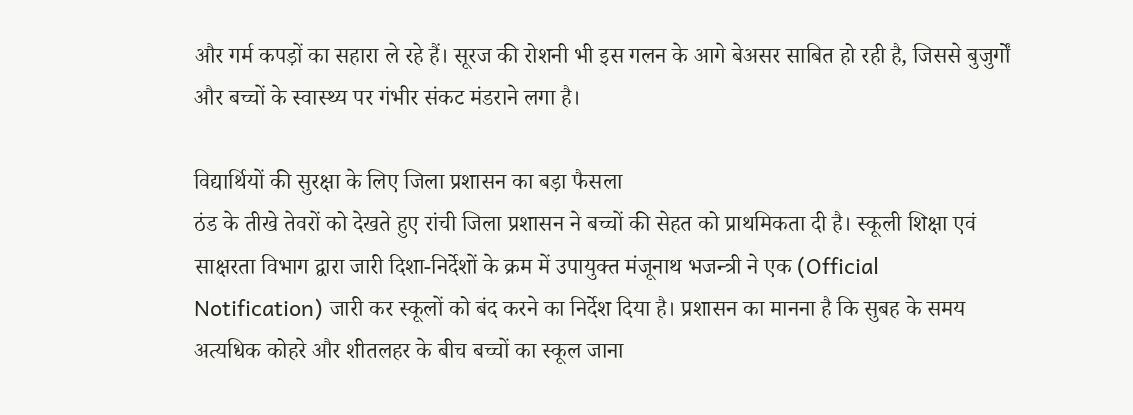और गर्म कपड़ों का सहारा ले रहे हैं। सूरज की रोशनी भी इस गलन के आगे बेअसर साबित हो रही है, जिससे बुजुर्गों और बच्चों के स्वास्थ्य पर गंभीर संकट मंडराने लगा है।

विद्यार्थियों की सुरक्षा के लिए जिला प्रशासन का बड़ा फैसला
ठंड के तीखे तेवरों को देखते हुए रांची जिला प्रशासन ने बच्चों की सेहत को प्राथमिकता दी है। स्कूली शिक्षा एवं साक्षरता विभाग द्वारा जारी दिशा-निर्देशों के क्रम में उपायुक्त मंजूनाथ भजन्त्री ने एक (Official Notification) जारी कर स्कूलों को बंद करने का निर्देश दिया है। प्रशासन का मानना है कि सुबह के समय अत्यधिक कोहरे और शीतलहर के बीच बच्चों का स्कूल जाना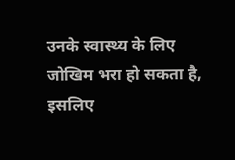उनके स्वास्थ्य के लिए जोखिम भरा हो सकता है, इसलिए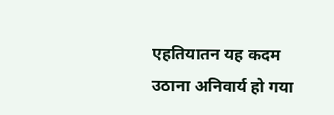एहतियातन यह कदम उठाना अनिवार्य हो गया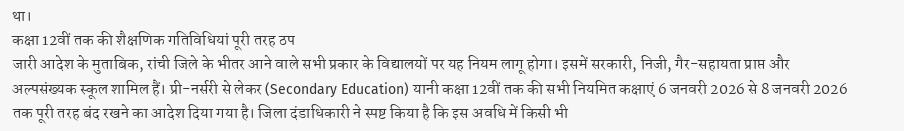था।
कक्षा 12वीं तक की शैक्षणिक गतिविधियां पूरी तरह ठप
जारी आदेश के मुताबिक, रांची जिले के भीतर आने वाले सभी प्रकार के विद्यालयों पर यह नियम लागू होगा। इसमें सरकारी, निजी, गैर-सहायता प्राप्त और अल्पसंख्यक स्कूल शामिल हैं। प्री-नर्सरी से लेकर (Secondary Education) यानी कक्षा 12वीं तक की सभी नियमित कक्षाएं 6 जनवरी 2026 से 8 जनवरी 2026 तक पूरी तरह बंद रखने का आदेश दिया गया है। जिला दंडाधिकारी ने स्पष्ट किया है कि इस अवधि में किसी भी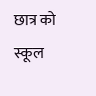छात्र को स्कूल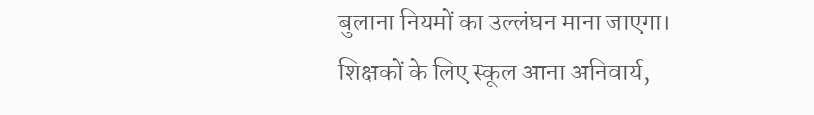बुलाना नियमों का उल्लंघन माना जाएगा।
शिक्षकों के लिए स्कूल आना अनिवार्य,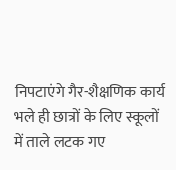निपटाएंगे गैर-शैक्षणिक कार्य
भले ही छात्रों के लिए स्कूलों में ताले लटक गए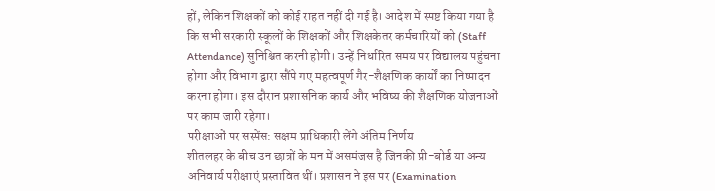हों, लेकिन शिक्षकों को कोई राहत नहीं दी गई है। आदेश में स्पष्ट किया गया है कि सभी सरकारी स्कूलों के शिक्षकों और शिक्षकेतर कर्मचारियों को (Staff Attendance) सुनिश्चित करनी होगी। उन्हें निर्धारित समय पर विद्यालय पहुंचना होगा और विभाग द्वारा सौंपे गए महत्वपूर्ण गैर-शैक्षणिक कार्यों का निष्पादन करना होगा। इस दौरान प्रशासनिक कार्य और भविष्य की शैक्षणिक योजनाओं पर काम जारी रहेगा।
परीक्षाओं पर सस्पेंस: सक्षम प्राधिकारी लेंगे अंतिम निर्णय
शीतलहर के बीच उन छात्रों के मन में असमंजस है जिनकी प्री-बोर्ड या अन्य अनिवार्य परीक्षाएं प्रस्तावित थीं। प्रशासन ने इस पर (Examination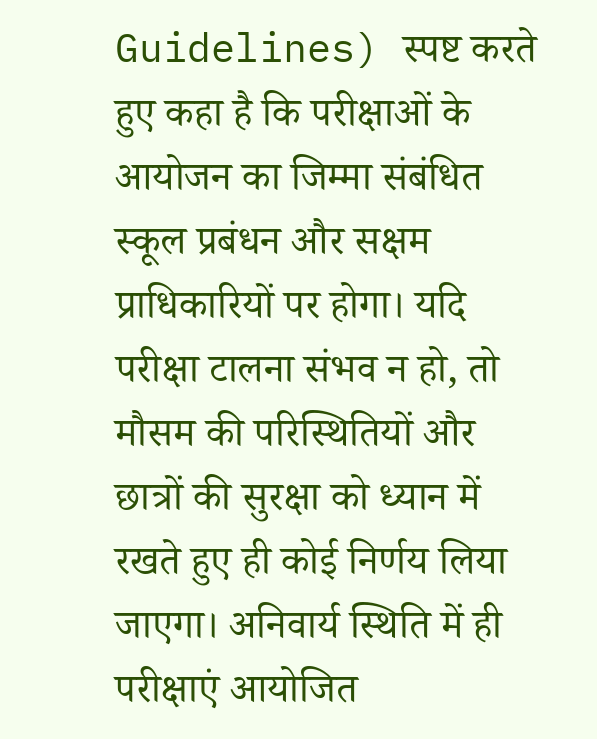Guidelines) स्पष्ट करते हुए कहा है कि परीक्षाओं के आयोजन का जिम्मा संबंधित स्कूल प्रबंधन और सक्षम प्राधिकारियों पर होगा। यदि परीक्षा टालना संभव न हो, तो मौसम की परिस्थितियों और छात्रों की सुरक्षा को ध्यान में रखते हुए ही कोई निर्णय लिया जाएगा। अनिवार्य स्थिति में ही परीक्षाएं आयोजित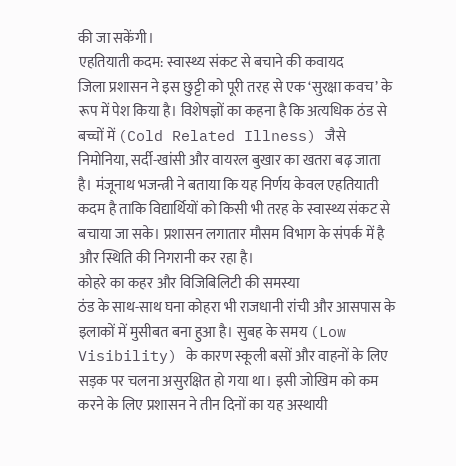की जा सकेंगी।
एहतियाती कदम: स्वास्थ्य संकट से बचाने की कवायद
जिला प्रशासन ने इस छुट्टी को पूरी तरह से एक ‘सुरक्षा कवच’ के रूप में पेश किया है। विशेषज्ञों का कहना है कि अत्यधिक ठंड से बच्चों में (Cold Related Illness) जैसे निमोनिया, सर्दी-खांसी और वायरल बुखार का खतरा बढ़ जाता है। मंजूनाथ भजन्त्री ने बताया कि यह निर्णय केवल एहतियाती कदम है ताकि विद्यार्थियों को किसी भी तरह के स्वास्थ्य संकट से बचाया जा सके। प्रशासन लगातार मौसम विभाग के संपर्क में है और स्थिति की निगरानी कर रहा है।
कोहरे का कहर और विजिबिलिटी की समस्या
ठंड के साथ-साथ घना कोहरा भी राजधानी रांची और आसपास के इलाकों में मुसीबत बना हुआ है। सुबह के समय (Low Visibility) के कारण स्कूली बसों और वाहनों के लिए सड़क पर चलना असुरक्षित हो गया था। इसी जोखिम को कम करने के लिए प्रशासन ने तीन दिनों का यह अस्थायी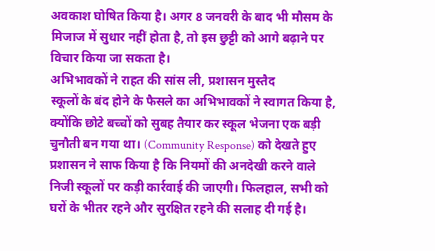अवकाश घोषित किया है। अगर 8 जनवरी के बाद भी मौसम के मिजाज में सुधार नहीं होता है, तो इस छुट्टी को आगे बढ़ाने पर विचार किया जा सकता है।
अभिभावकों ने राहत की सांस ली, प्रशासन मुस्तैद
स्कूलों के बंद होने के फैसले का अभिभावकों ने स्वागत किया है, क्योंकि छोटे बच्चों को सुबह तैयार कर स्कूल भेजना एक बड़ी चुनौती बन गया था। (Community Response) को देखते हुए प्रशासन ने साफ किया है कि नियमों की अनदेखी करने वाले निजी स्कूलों पर कड़ी कार्रवाई की जाएगी। फिलहाल, सभी को घरों के भीतर रहने और सुरक्षित रहने की सलाह दी गई है।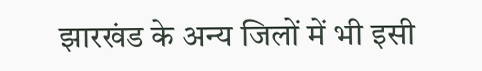झारखंड के अन्य जिलों में भी इसी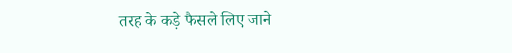तरह के कड़े फैसले लिए जाने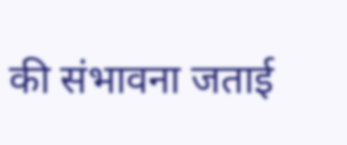की संभावना जताई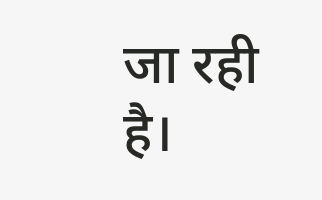जा रही है।